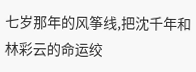七岁那年的风筝线,把沈千年和林彩云的命运绞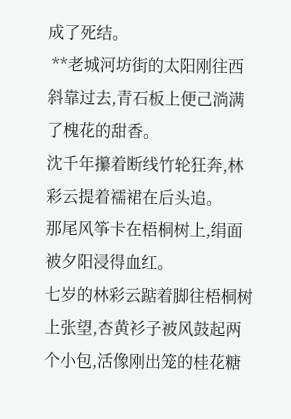成了死结。
 **老城河坊街的太阳刚往西斜靠过去,青石板上便己淌满了槐花的甜香。
沈千年攥着断线竹轮狂奔,林彩云提着襦裙在后头追。
那尾风筝卡在梧桐树上,绢面被夕阳浸得血红。
七岁的林彩云踮着脚往梧桐树上张望,杏黄衫子被风鼓起两个小包,活像刚出笼的桂花糖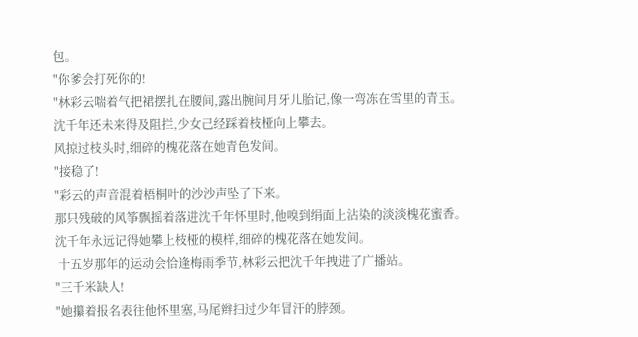包。
"你爹会打死你的!
"林彩云喘着气把裙摆扎在腰间,露出腕间月牙儿胎记,像一弯冻在雪里的青玉。
沈千年还未来得及阻拦,少女己经踩着枝桠向上攀去。
风掠过枝头时,细碎的槐花落在她青色发间。
"接稳了!
"彩云的声音混着梧桐叶的沙沙声坠了下来。
那只残破的风筝飘摇着落进沈千年怀里时,他嗅到绢面上沾染的淡淡槐花蜜香。
沈千年永远记得她攀上枝桠的模样,细碎的槐花落在她发间。
 十五岁那年的运动会恰逢梅雨季节,林彩云把沈千年拽进了广播站。
"三千米缺人!
"她攥着报名表往他怀里塞,马尾辫扫过少年冒汗的脖颈。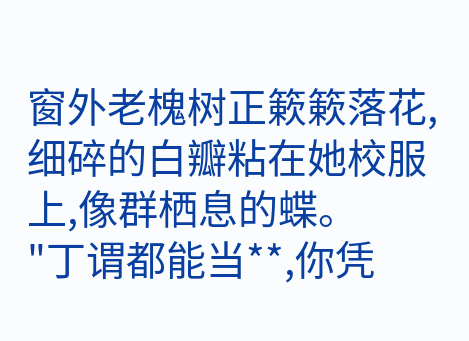窗外老槐树正簌簌落花,细碎的白瓣粘在她校服上,像群栖息的蝶。
"丁谓都能当**,你凭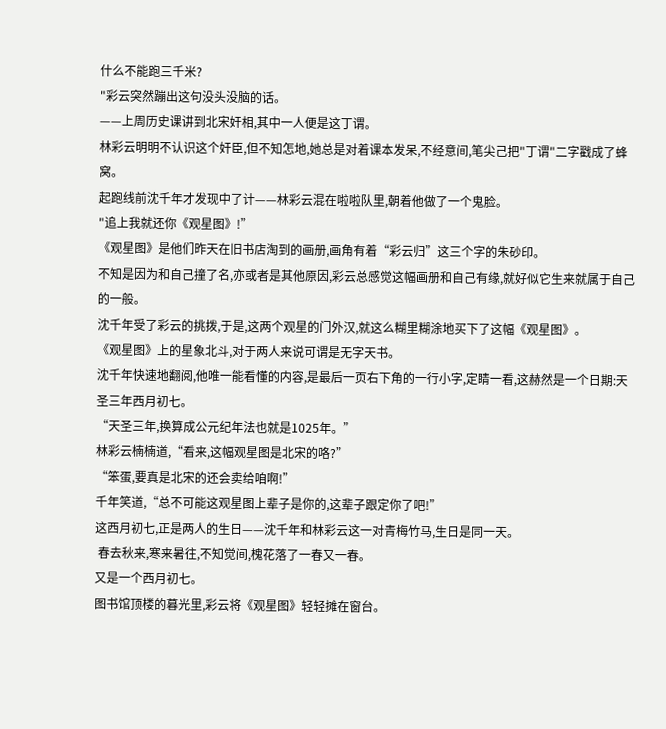什么不能跑三千米?
"彩云突然蹦出这句没头没脑的话。
——上周历史课讲到北宋奸相,其中一人便是这丁谓。
林彩云明明不认识这个奸臣,但不知怎地,她总是对着课本发呆,不经意间,笔尖己把"丁谓"二字戳成了蜂窝。
起跑线前沈千年才发现中了计——林彩云混在啦啦队里,朝着他做了一个鬼脸。
"追上我就还你《观星图》!”
《观星图》是他们昨天在旧书店淘到的画册,画角有着“彩云归”这三个字的朱砂印。
不知是因为和自己撞了名,亦或者是其他原因,彩云总感觉这幅画册和自己有缘,就好似它生来就属于自己的一般。
沈千年受了彩云的挑拨,于是,这两个观星的门外汉,就这么糊里糊涂地买下了这幅《观星图》。
《观星图》上的星象北斗,对于两人来说可谓是无字天书。
沈千年快速地翻阅,他唯一能看懂的内容,是最后一页右下角的一行小字,定睛一看,这赫然是一个日期:天圣三年西月初七。
“天圣三年,换算成公元纪年法也就是1025年。”
林彩云楠楠道,“看来,这幅观星图是北宋的咯?”
“笨蛋,要真是北宋的还会卖给咱啊!”
千年笑道,“总不可能这观星图上辈子是你的,这辈子跟定你了吧!”
这西月初七,正是两人的生日——沈千年和林彩云这一对青梅竹马,生日是同一天。
 春去秋来,寒来暑往,不知觉间,槐花落了一春又一春。
又是一个西月初七。
图书馆顶楼的暮光里,彩云将《观星图》轻轻摊在窗台。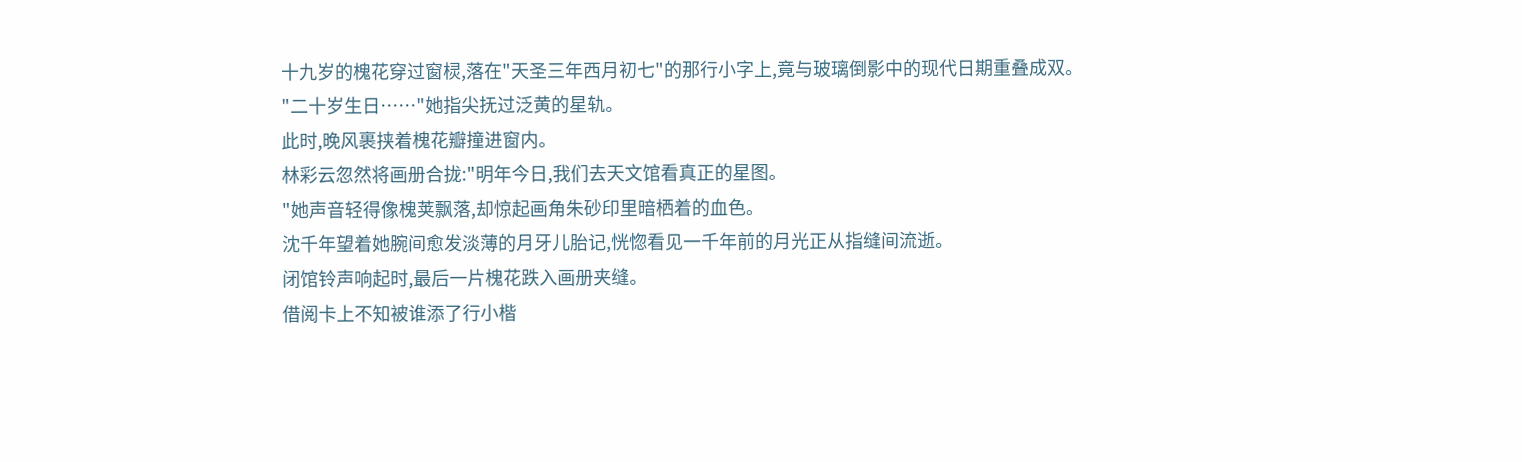十九岁的槐花穿过窗棂,落在"天圣三年西月初七"的那行小字上,竟与玻璃倒影中的现代日期重叠成双。
"二十岁生日……"她指尖抚过泛黄的星轨。
此时,晚风裹挟着槐花瓣撞进窗内。
林彩云忽然将画册合拢:"明年今日,我们去天文馆看真正的星图。
"她声音轻得像槐荚飘落,却惊起画角朱砂印里暗栖着的血色。
沈千年望着她腕间愈发淡薄的月牙儿胎记,恍惚看见一千年前的月光正从指缝间流逝。
闭馆铃声响起时,最后一片槐花跌入画册夹缝。
借阅卡上不知被谁添了行小楷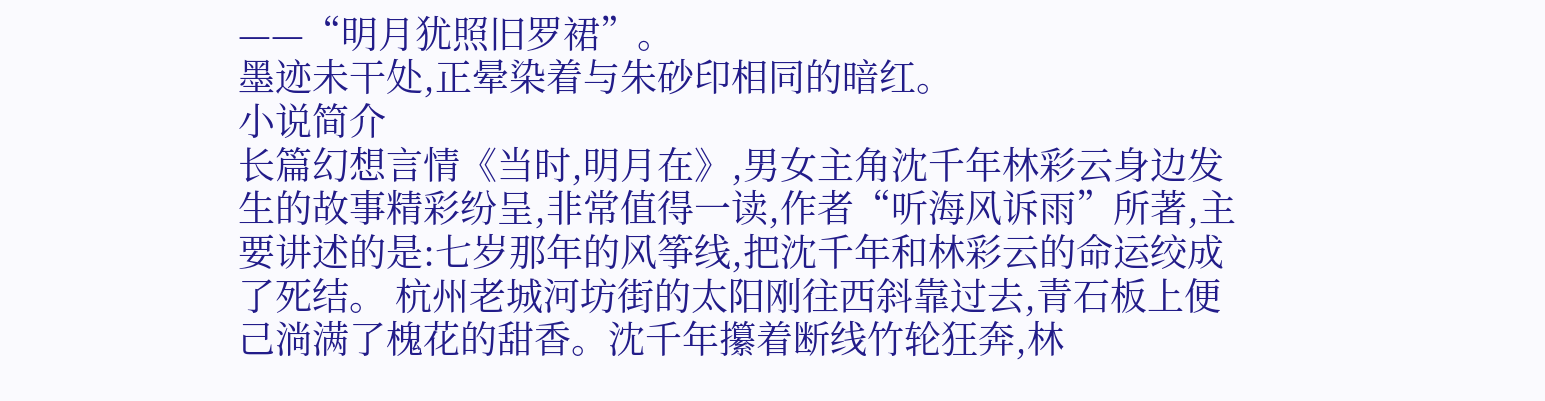——“明月犹照旧罗裙”。
墨迹未干处,正晕染着与朱砂印相同的暗红。
小说简介
长篇幻想言情《当时,明月在》,男女主角沈千年林彩云身边发生的故事精彩纷呈,非常值得一读,作者“听海风诉雨”所著,主要讲述的是:七岁那年的风筝线,把沈千年和林彩云的命运绞成了死结。 杭州老城河坊街的太阳刚往西斜靠过去,青石板上便己淌满了槐花的甜香。沈千年攥着断线竹轮狂奔,林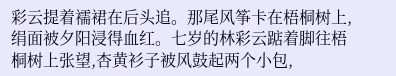彩云提着襦裙在后头追。那尾风筝卡在梧桐树上,绢面被夕阳浸得血红。七岁的林彩云踮着脚往梧桐树上张望,杏黄衫子被风鼓起两个小包,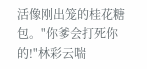活像刚出笼的桂花糖包。"你爹会打死你的!"林彩云喘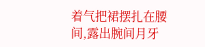着气把裙摆扎在腰间,露出腕间月牙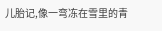儿胎记,像一弯冻在雪里的青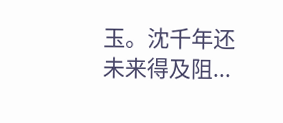玉。沈千年还未来得及阻...